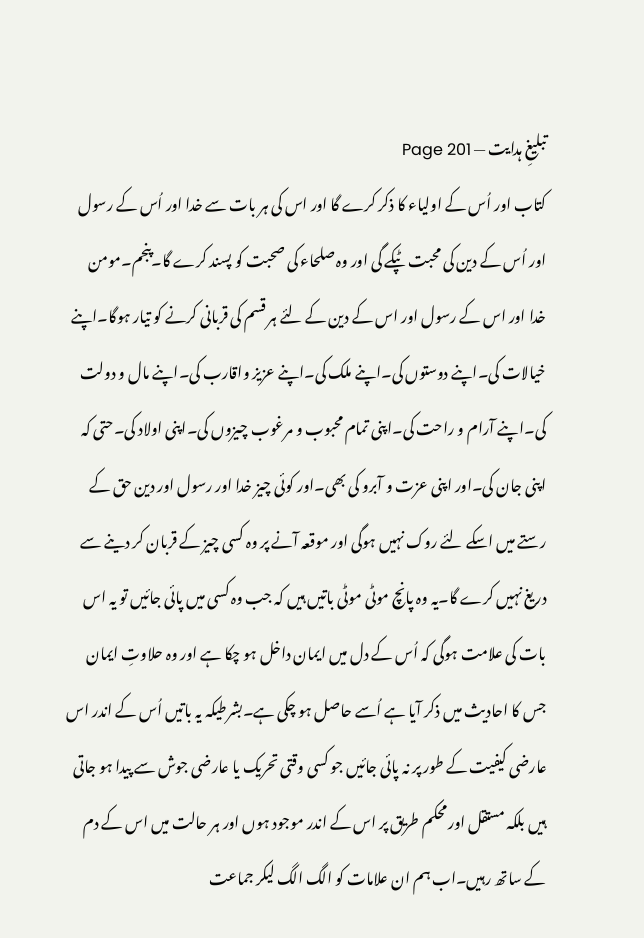تبلیغِ ہدایت — Page 201
کتاب اور اُس کے اولیاء کا ذکر کرے گا اور اس کی ہر بات سے خدا اور اُس کے رسول اور اُس کے دین کی محبت ٹپکے گی اور وہ صلحاء کی صحبت کو پسند کرے گا۔پنجم۔مومن خدا اور اس کے رسول اور اس کے دین کے لئے ہر قسم کی قربانی کرنے کو تیار ہوگا۔اپنے خیالات کی۔اپنے دوستوں کی۔اپنے ملک کی۔اپنے عزیز واقارب کی۔اپنے مال و دولت کی۔اپنے آرام و راحت کی۔اپنی تمام محبوب و مرغوب چیزوں کی۔اپنی اولاد کی۔حتی کہ اپنی جان کی۔اور اپنی عزت و آبرو کی بھی۔اور کوئی چیز خدا اور رسول اور دین حق کے رستے میں اسکے لئے روک نہیں ہوگی اور موقعہ آنے پر وہ کسی چیز کے قربان کر دینے سے دریغ نہیں کرے گا۔یہ وہ پانچ موٹی موٹی باتیں ہیں کہ جب وہ کسی میں پائی جائیں تو یہ اس بات کی علامت ہوگی کہ اُس کے دل میں ایمان داخل ہو چکا ہے اور وہ حلاوتِ ایمان جس کا احادیث میں ذکر آیا ہے اُسے حاصل ہو چکی ہے۔بشرطیکہ یہ باتیں اُس کے اندر اس عارضی کیفیت کے طور پر نہ پائی جائیں جو کسی وقتی تحریک یا عارضی جوش سے پیدا ہو جاتی ہیں بلکہ مستقل اور محکم طریق پر اس کے اندر موجود ہوں اور ہر حالت میں اس کے دم کے ساتھ رہیں۔اب ہم ان علامات کو الگ الگ لیکر جماعت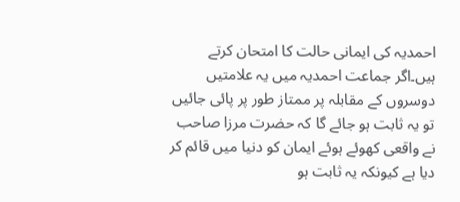احمدیہ کی ایمانی حالت کا امتحان کرتے ہیں۔اگر جماعت احمدیہ میں یہ علامتیں دوسروں کے مقابلہ پر ممتاز طور پر پائی جائیں تو یہ ثابت ہو جائے گا کہ حضرت مرزا صاحب نے واقعی کھوئے ہوئے ایمان کو دنیا میں قائم کر دیا ہے کیونکہ یہ ثابت ہو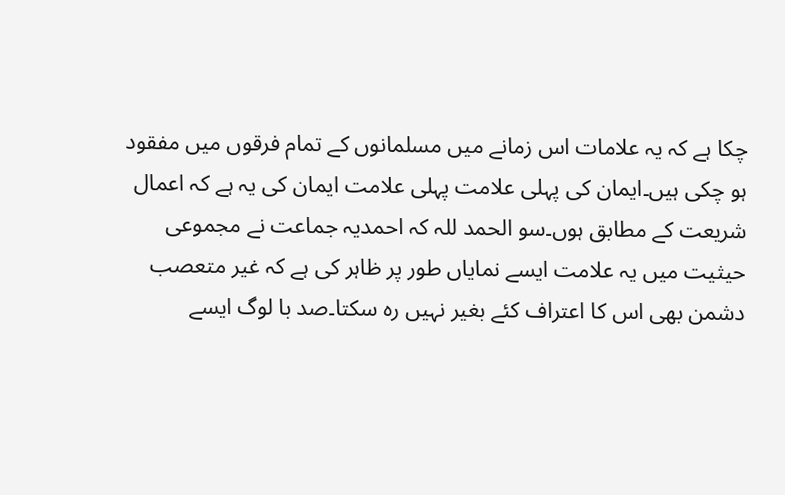چکا ہے کہ یہ علامات اس زمانے میں مسلمانوں کے تمام فرقوں میں مفقود ہو چکی ہیں۔ایمان کی پہلی علامت پہلی علامت ایمان کی یہ ہے کہ اعمال شریعت کے مطابق ہوں۔سو الحمد للہ کہ احمدیہ جماعت نے مجموعی حیثیت میں یہ علامت ایسے نمایاں طور پر ظاہر کی ہے کہ غیر متعصب دشمن بھی اس کا اعتراف کئے بغیر نہیں رہ سکتا۔صد با لوگ ایسے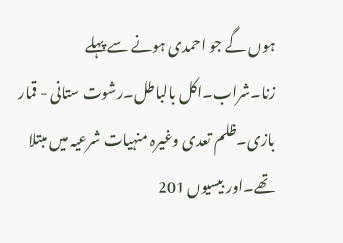ہوں گے جو احمدی ہونے سے پہلے زنا۔شراب۔اکل بالباطل۔رشوت ستانی - قمار بازی۔ظلم تعدی وغیرہ منہیات شرعیہ میں مبتلا تھے۔اور بیسیوں 201